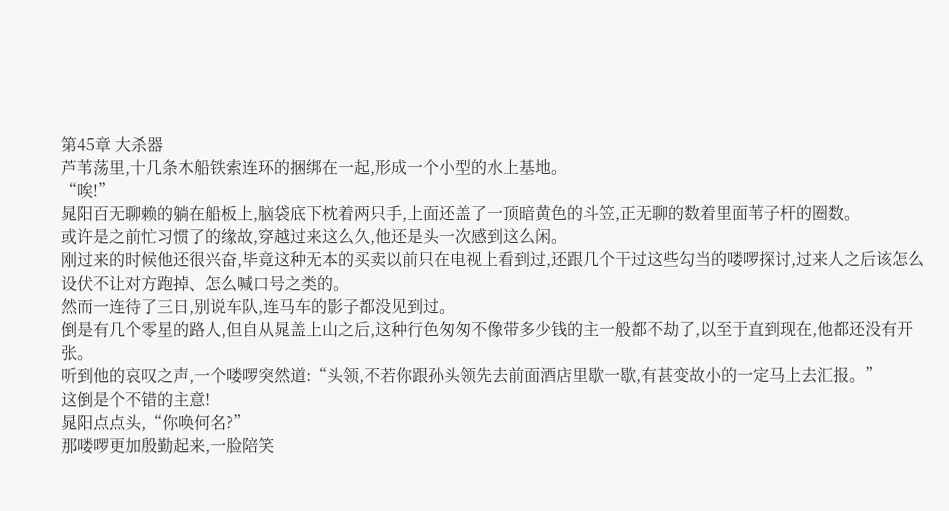第45章 大杀器
芦苇荡里,十几条木船铁索连环的捆绑在一起,形成一个小型的水上基地。
“唉!”
晁阳百无聊赖的躺在船板上,脑袋底下枕着两只手,上面还盖了一顶暗黄色的斗笠,正无聊的数着里面苇子杆的圈数。
或许是之前忙习惯了的缘故,穿越过来这么久,他还是头一次感到这么闲。
刚过来的时候他还很兴奋,毕竟这种无本的买卖以前只在电视上看到过,还跟几个干过这些勾当的喽啰探讨,过来人之后该怎么设伏不让对方跑掉、怎么喊口号之类的。
然而一连待了三日,别说车队,连马车的影子都没见到过。
倒是有几个零星的路人,但自从晁盖上山之后,这种行色匆匆不像带多少钱的主一般都不劫了,以至于直到现在,他都还没有开张。
听到他的哀叹之声,一个喽啰突然道:“头领,不若你跟孙头领先去前面酒店里歇一歇,有甚变故小的一定马上去汇报。”
这倒是个不错的主意!
晁阳点点头,“你唤何名?”
那喽啰更加殷勤起来,一脸陪笑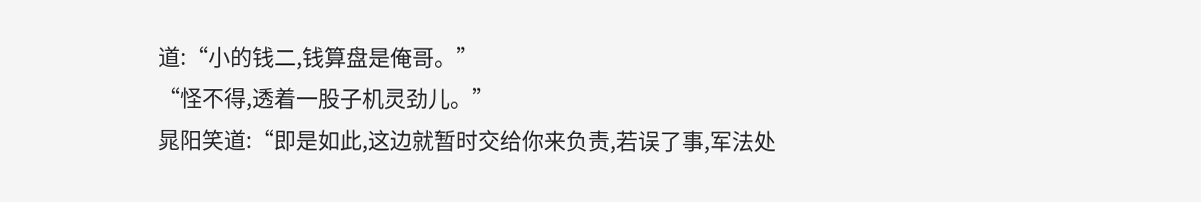道:“小的钱二,钱算盘是俺哥。”
“怪不得,透着一股子机灵劲儿。”
晁阳笑道:“即是如此,这边就暂时交给你来负责,若误了事,军法处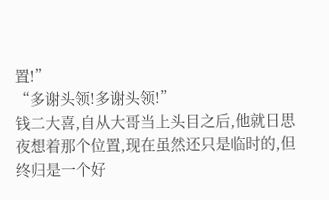置!”
“多谢头领!多谢头领!”
钱二大喜,自从大哥当上头目之后,他就日思夜想着那个位置,现在虽然还只是临时的,但终归是一个好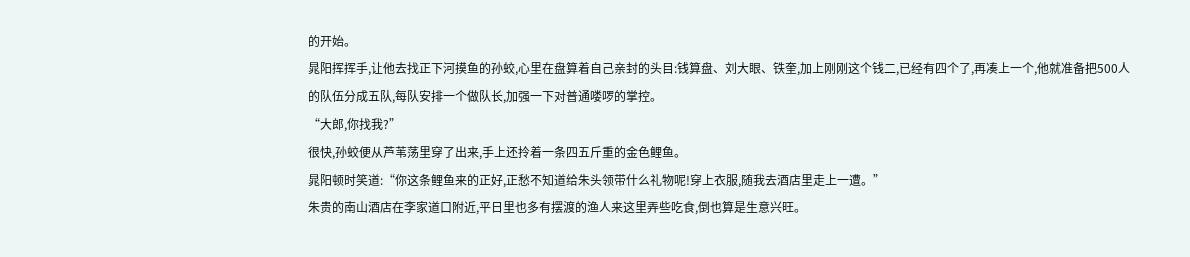的开始。
晁阳挥挥手,让他去找正下河摸鱼的孙蛟,心里在盘算着自己亲封的头目:钱算盘、刘大眼、铁奎,加上刚刚这个钱二,已经有四个了,再凑上一个,他就准备把500人的队伍分成五队,每队安排一个做队长,加强一下对普通喽啰的掌控。
“大郎,你找我?”
很快,孙蛟便从芦苇荡里穿了出来,手上还拎着一条四五斤重的金色鲤鱼。
晁阳顿时笑道:“你这条鲤鱼来的正好,正愁不知道给朱头领带什么礼物呢!穿上衣服,随我去酒店里走上一遭。”
朱贵的南山酒店在李家道口附近,平日里也多有摆渡的渔人来这里弄些吃食,倒也算是生意兴旺。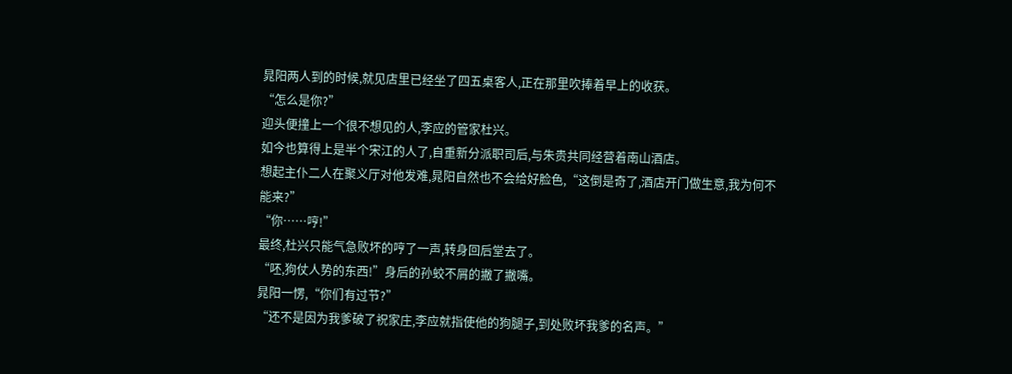晁阳两人到的时候,就见店里已经坐了四五桌客人,正在那里吹捧着早上的收获。
“怎么是你?”
迎头便撞上一个很不想见的人,李应的管家杜兴。
如今也算得上是半个宋江的人了,自重新分派职司后,与朱贵共同经营着南山酒店。
想起主仆二人在聚义厅对他发难,晁阳自然也不会给好脸色,“这倒是奇了,酒店开门做生意,我为何不能来?”
“你……哼!”
最终,杜兴只能气急败坏的哼了一声,转身回后堂去了。
“呸,狗仗人势的东西!”身后的孙蛟不屑的撇了撇嘴。
晁阳一愣,“你们有过节?”
“还不是因为我爹破了祝家庄,李应就指使他的狗腿子,到处败坏我爹的名声。”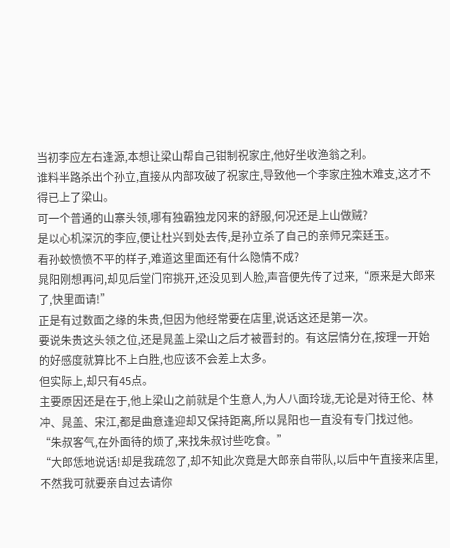当初李应左右逢源,本想让梁山帮自己钳制祝家庄,他好坐收渔翁之利。
谁料半路杀出个孙立,直接从内部攻破了祝家庄,导致他一个李家庄独木难支,这才不得已上了梁山。
可一个普通的山寨头领,哪有独霸独龙冈来的舒服,何况还是上山做贼?
是以心机深沉的李应,便让杜兴到处去传,是孙立杀了自己的亲师兄栾廷玉。
看孙蛟愤愤不平的样子,难道这里面还有什么隐情不成?
晁阳刚想再问,却见后堂门帘挑开,还没见到人脸,声音便先传了过来,“原来是大郎来了,快里面请!”
正是有过数面之缘的朱贵,但因为他经常要在店里,说话这还是第一次。
要说朱贵这头领之位,还是晁盖上梁山之后才被晋封的。有这层情分在,按理一开始的好感度就算比不上白胜,也应该不会差上太多。
但实际上,却只有45点。
主要原因还是在于,他上梁山之前就是个生意人,为人八面玲珑,无论是对待王伦、林冲、晁盖、宋江,都是曲意逢迎却又保持距离,所以晁阳也一直没有专门找过他。
“朱叔客气,在外面待的烦了,来找朱叔讨些吃食。”
“大郎恁地说话!却是我疏忽了,却不知此次竟是大郎亲自带队,以后中午直接来店里,不然我可就要亲自过去请你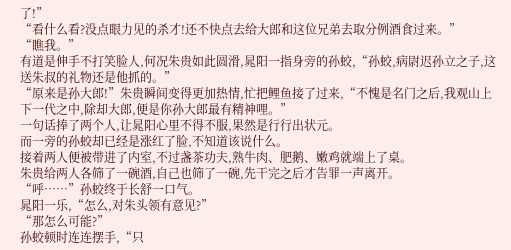了!”
“看什么看?没点眼力见的杀才!还不快点去给大郎和这位兄弟去取分例酒食过来。”
“瞧我。”
有道是伸手不打笑脸人,何况朱贵如此圆滑,晁阳一指身旁的孙蛟,“孙蛟,病尉迟孙立之子,这送朱叔的礼物还是他抓的。”
“原来是孙大郎!”朱贵瞬间变得更加热情,忙把鲤鱼接了过来,“不愧是名门之后,我观山上下一代之中,除却大郎,便是你孙大郎最有精神哩。”
一句话捧了两个人,让晁阳心里不得不服,果然是行行出状元。
而一旁的孙蛟却已经是涨红了脸,不知道该说什么。
接着两人便被带进了内室,不过盏茶功夫,熟牛肉、肥鹅、嫩鸡就端上了桌。
朱贵给两人各筛了一碗酒,自己也筛了一碗,先干完之后才告罪一声离开。
“呼……”孙蛟终于长舒一口气。
晁阳一乐,“怎么,对朱头领有意见?”
“那怎么可能?”
孙蛟顿时连连摆手,“只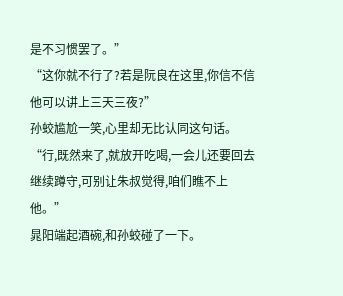是不习惯罢了。”
“这你就不行了?若是阮良在这里,你信不信他可以讲上三天三夜?”
孙蛟尴尬一笑,心里却无比认同这句话。
“行,既然来了,就放开吃喝,一会儿还要回去继续蹲守,可别让朱叔觉得,咱们瞧不上他。”
晁阳端起酒碗,和孙蛟碰了一下。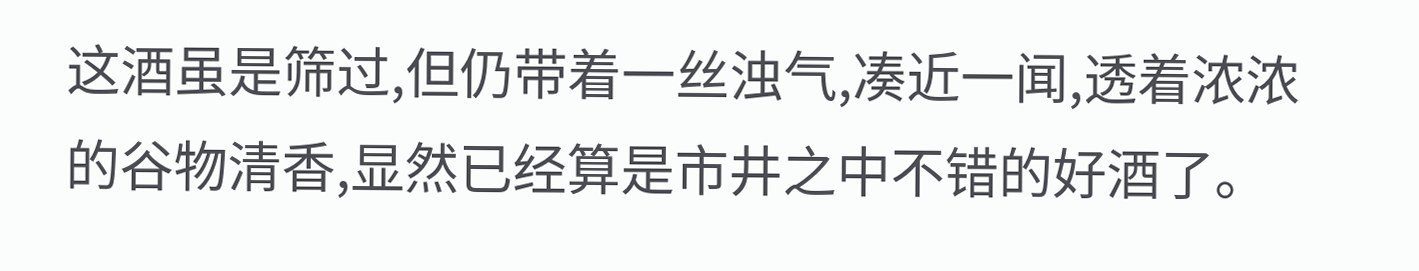这酒虽是筛过,但仍带着一丝浊气,凑近一闻,透着浓浓的谷物清香,显然已经算是市井之中不错的好酒了。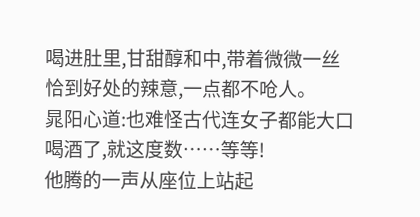喝进肚里,甘甜醇和中,带着微微一丝恰到好处的辣意,一点都不呛人。
晁阳心道:也难怪古代连女子都能大口喝酒了,就这度数……等等!
他腾的一声从座位上站起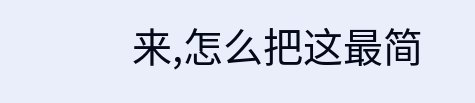来,怎么把这最简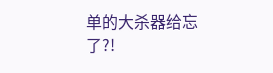单的大杀器给忘了?!